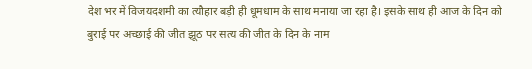देश भर में विजयदशमी का त्यौहार बड़ी ही धूमधाम के साथ मनाया जा रहा है। इसके साथ ही आज के दिन को बुराई पर अच्छाई की जीत झूठ पर सत्य की जीत के दिन के नाम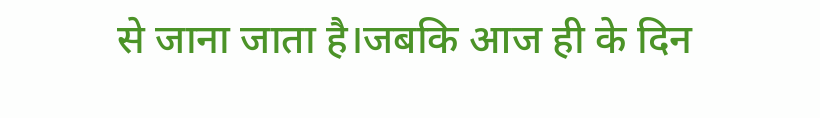से जाना जाता है।जबकि आज ही के दिन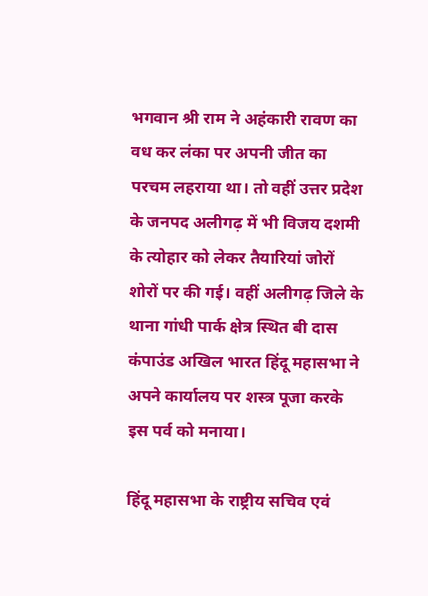भगवान श्री राम ने अहंकारी रावण का वध कर लंका पर अपनी जीत का परचम लहराया था। तो वहीं उत्तर प्रदेश के जनपद अलीगढ़ में भी विजय दशमी के त्योहार को लेकर तैयारियां जोरों शोरों पर की गई। वहीं अलीगढ़ जिले के थाना गांधी पार्क क्षेत्र स्थित बी दास कंपाउंड अखिल भारत हिंदू महासभा ने अपने कार्यालय पर शस्त्र पूजा करके इस पर्व को मनाया।

हिंदू महासभा के राष्ट्रीय सचिव एवं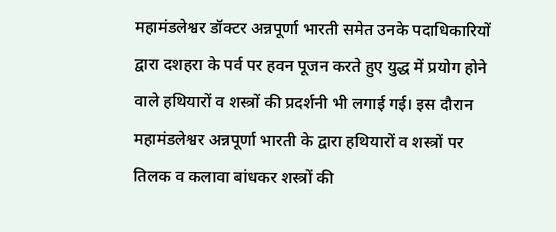महामंडलेश्वर डॉक्टर अन्नपूर्णा भारती समेत उनके पदाधिकारियों द्वारा दशहरा के पर्व पर हवन पूजन करते हुए युद्ध में प्रयोग होने वाले हथियारों व शस्त्रों की प्रदर्शनी भी लगाई गई। इस दौरान महामंडलेश्वर अन्नपूर्णा भारती के द्वारा हथियारों व शस्त्रों पर तिलक व कलावा बांधकर शस्त्रों की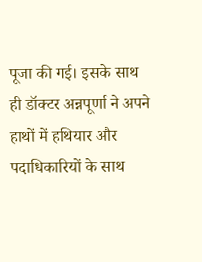पूजा की गई। इसके साथ ही डॉक्टर अन्नपूर्णा ने अपने हाथों में हथियार और पदाधिकारियों के साथ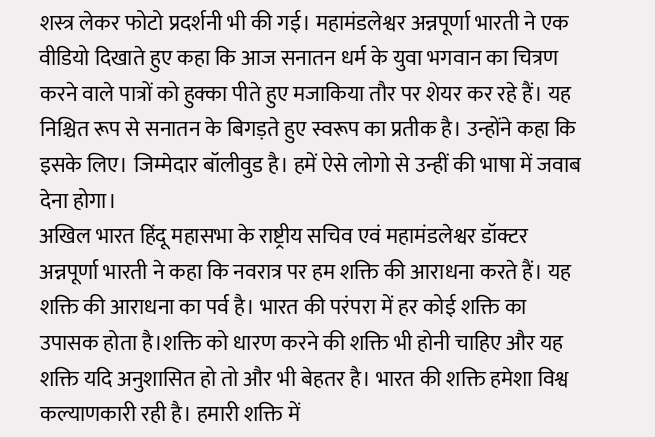शस्त्र लेकर फोटो प्रदर्शनी भी की गई। महामंडलेश्वर अन्नपूर्णा भारती ने एक वीडियो दिखाते हुए कहा कि आज सनातन धर्म के युवा भगवान का चित्रण करने वाले पात्रों को हुक्का पीते हुए मजाकिया तौर पर शेयर कर रहे हैं। यह निश्चित रूप से सनातन के बिगड़ते हुए स्वरूप का प्रतीक है। उन्होंने कहा कि इसके लिए। जिम्मेदार बॉलीवुड है। हमें ऐसे लोगो से उन्हीं की भाषा में जवाब देना होगा।
अखिल भारत हिंदू महासभा के राष्ट्रीय सचिव एवं महामंडलेश्वर डॉक्टर अन्नपूर्णा भारती ने कहा कि नवरात्र पर हम शक्ति की आराधना करते हैं। यह शक्ति की आराधना का पर्व है। भारत की परंपरा में हर कोई शक्ति का उपासक होता है।शक्ति को धारण करने की शक्ति भी होनी चाहिए और यह शक्ति यदि अनुशासित हो तो और भी बेहतर है। भारत की शक्ति हमेशा विश्व कल्याणकारी रही है। हमारी शक्ति में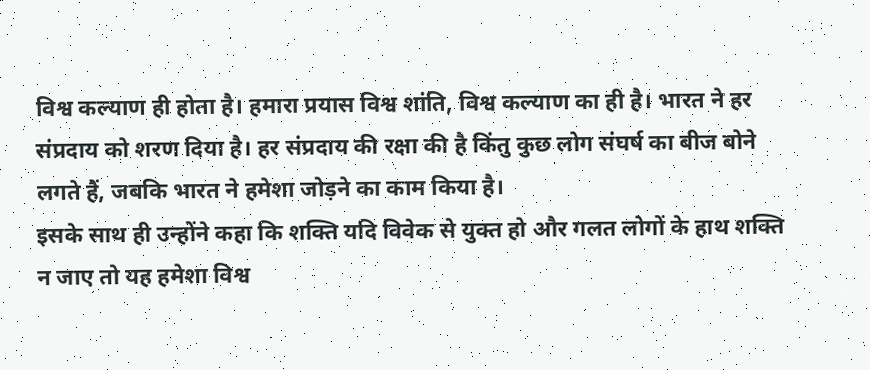विश्व कल्याण ही होता है। हमारा प्रयास विश्व शांति, विश्व कल्याण का ही है। भारत ने हर संप्रदाय को शरण दिया है। हर संप्रदाय की रक्षा की है किंतु कुछ लोग संघर्ष का बीज बोने लगते हैं, जबकि भारत ने हमेशा जोड़ने का काम किया है।
इसके साथ ही उन्होंने कहा कि शक्ति यदि विवेक से युक्त हो और गलत लोगों के हाथ शक्ति न जाए तो यह हमेशा विश्व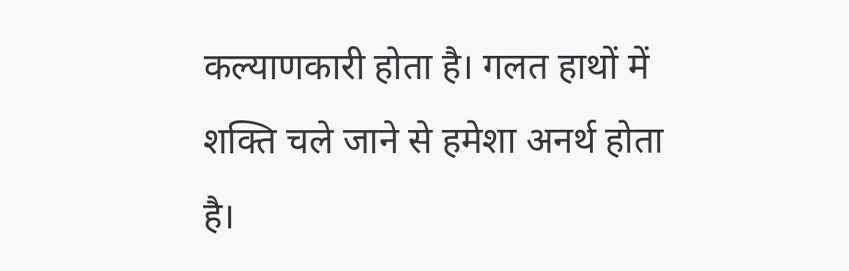कल्याणकारी होता है। गलत हाथों में शक्ति चले जाने से हमेशा अनर्थ होता है।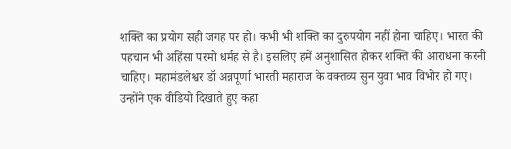शक्ति का प्रयोग सही जगह पर हो। कभी भी शक्ति का दुरुपयोग नहीं होना चाहिए। भारत की पहचान भी अहिंसा परमो धर्मह से है। इसलिए हमें अनुशासित होकर शक्ति की आराधना करनी चाहिए। महामंडलेश्वर डॉ अन्नपूर्णा भारती महाराज के वक्तव्य सुन युवा भाव विभोर हो गए।
उन्होंने एक वीडियो दिखाते हुए कहा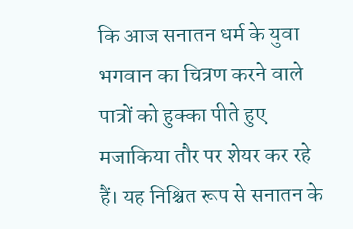कि आज सनातन धर्म के युवा भगवान का चित्रण करने वाले पात्रों को हुक्का पीते हुए मजाकिया तौर पर शेयर कर रहे हैं। यह निश्चित रूप से सनातन के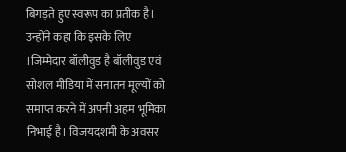बिगड़ते हुए स्वरूप का प्रतीक है। उन्होंने कहा कि इसके लिए ।जिम्मेदार बॉलीवुड है बॉलीवुड एवं सोशल मीडिया में सनातन मूल्यों को समाप्त करने में अपनी अहम भूमिका निभाई है। विजयदशमी के अवसर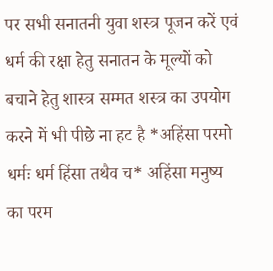पर सभी सनातनी युवा शस्त्र पूजन करें एवं धर्म की रक्षा हेतु सनातन के मूल्यों को बचाने हेतु शास्त्र सम्मत शस्त्र का उपयोग करने में भी पीछे ना हट है *अहिंसा परमो धर्मः धर्म हिंसा तथैव च* अहिंसा मनुष्य का परम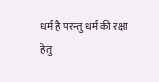धर्म है परन्तु धर्म की रक्षा हेतु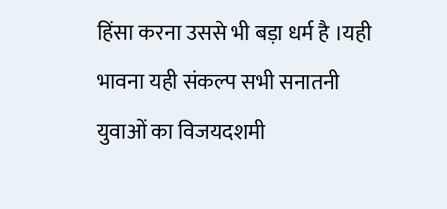हिंसा करना उससे भी बड़ा धर्म है ।यही भावना यही संकल्प सभी सनातनी युवाओं का विजयदशमी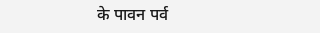के पावन पर्व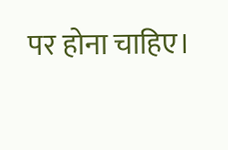पर होना चाहिए।